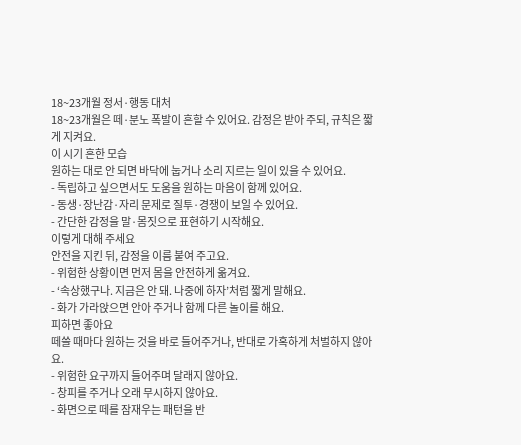18~23개월 정서·행동 대처
18~23개월은 떼·분노 폭발이 흔할 수 있어요. 감정은 받아 주되, 규칙은 짧게 지켜요.
이 시기 흔한 모습
원하는 대로 안 되면 바닥에 눕거나 소리 지르는 일이 있을 수 있어요.
- 독립하고 싶으면서도 도움을 원하는 마음이 함께 있어요.
- 동생·장난감·자리 문제로 질투·경쟁이 보일 수 있어요.
- 간단한 감정을 말·몸짓으로 표현하기 시작해요.
이렇게 대해 주세요
안전을 지킨 뒤, 감정을 이름 붙여 주고요.
- 위험한 상황이면 먼저 몸을 안전하게 옮겨요.
- ‘속상했구나. 지금은 안 돼. 나중에 하자’처럼 짧게 말해요.
- 화가 가라앉으면 안아 주거나 함께 다른 놀이를 해요.
피하면 좋아요
떼쓸 때마다 원하는 것을 바로 들어주거나, 반대로 가혹하게 처벌하지 않아요.
- 위험한 요구까지 들어주며 달래지 않아요.
- 창피를 주거나 오래 무시하지 않아요.
- 화면으로 떼를 잠재우는 패턴을 반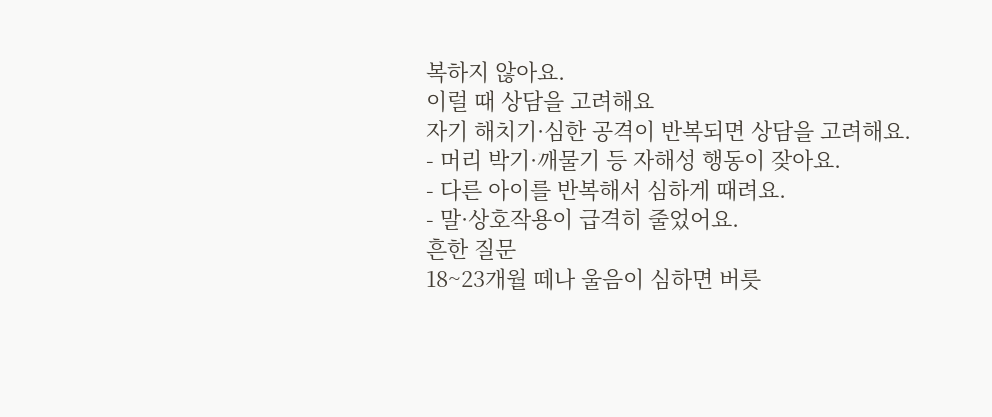복하지 않아요.
이럴 때 상담을 고려해요
자기 해치기·심한 공격이 반복되면 상담을 고려해요.
- 머리 박기·깨물기 등 자해성 행동이 잦아요.
- 다른 아이를 반복해서 심하게 때려요.
- 말·상호작용이 급격히 줄었어요.
흔한 질문
18~23개월 떼나 울음이 심하면 버릇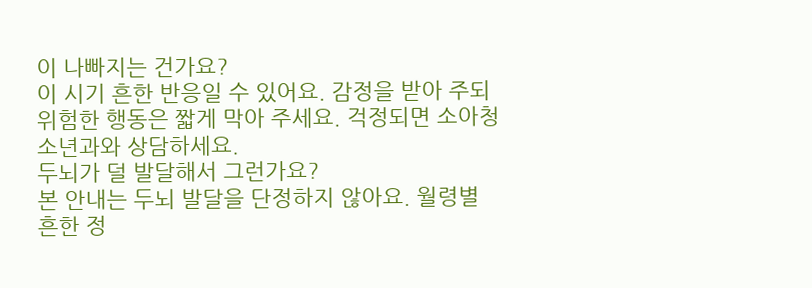이 나빠지는 건가요?
이 시기 흔한 반응일 수 있어요. 감정을 받아 주되 위험한 행동은 짧게 막아 주세요. 걱정되면 소아청소년과와 상담하세요.
두뇌가 덜 발달해서 그런가요?
본 안내는 두뇌 발달을 단정하지 않아요. 월령별 흔한 정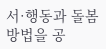서·행동과 돌봄 방법을 공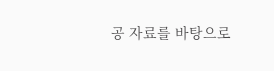공 자료를 바탕으로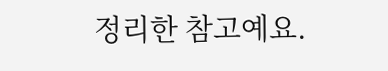정리한 참고예요.